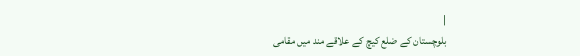|
بلوچستان کے ضلع کیچ کے علاقے مند میں مقامی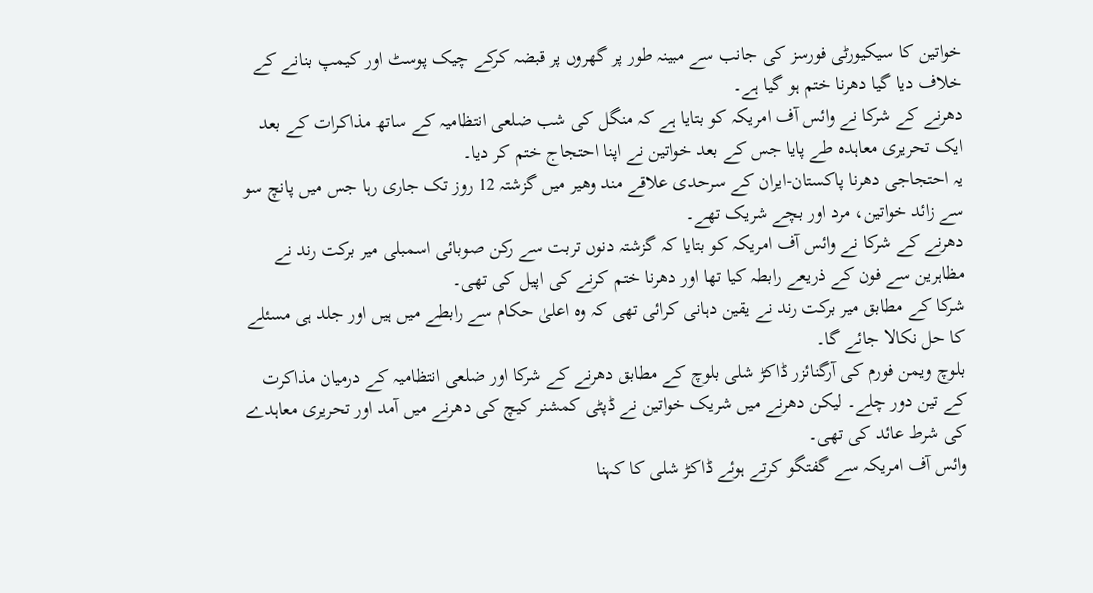خواتین کا سیکیورٹی فورسز کی جانب سے مبینہ طور پر گھروں پر قبضہ کرکے چیک پوسٹ اور کیمپ بنانے کے خلاف دیا گیا دھرنا ختم ہو گیا ہے۔
دھرنے کے شرکا نے وائس آف امریکہ کو بتایا ہے کہ منگل کی شب ضلعی انتظامیہ کے ساتھ مذاکرات کے بعد ایک تحریری معاہدہ طے پایا جس کے بعد خواتین نے اپنا احتجاج ختم کر دیا۔
یہ احتجاجی دھرنا پاکستان-ایران کے سرحدی علاقے مند وھیر میں گزشتہ 12 روز تک جاری رہا جس میں پانچ سو سے زائد خواتین، مرد اور بچے شریک تھے۔
دھرنے کے شرکا نے وائس آف امریکہ کو بتایا کہ گزشتہ دنوں تربت سے رکن صوبائی اسمبلی میر برکت رند نے مظاہرین سے فون کے ذریعے رابطہ کیا تھا اور دھرنا ختم کرنے کی اپیل کی تھی۔
شرکا کے مطابق میر برکت رند نے یقین دہانی کرائی تھی کہ وہ اعلیٰ حکام سے رابطے میں ہیں اور جلد ہی مسئلے کا حل نکالا جائے گا۔
بلوچ ویمن فورم کی آرگنائزر ڈاکڑ شلی بلوچ کے مطابق دھرنے کے شرکا اور ضلعی انتظامیہ کے درمیان مذاکرت کے تین دور چلے۔ لیکن دھرنے میں شریک خواتین نے ڈپٹی کمشنر کیچ کی دھرنے میں آمد اور تحریری معاہدے کی شرط عائد کی تھی۔
وائس آف امریکہ سے گفتگو کرتے ہوئے ڈاکڑ شلی کا کہنا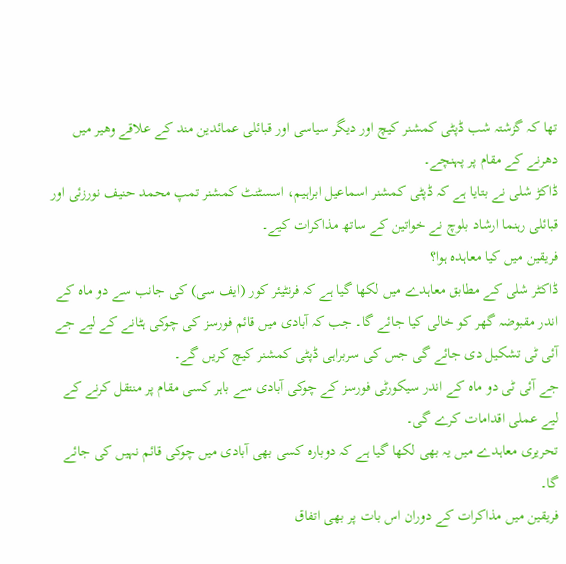تھا کہ گزشتہ شب ڈپٹی کمشنر کیچ اور دیگر سیاسی اور قبائلی عمائدین مند کے علاقے وھیر میں دھرنے کے مقام پر پہنچے۔
ڈاکڑ شلی نے بتایا ہے کہ ڈپٹی کمشنر اسماعیل ابراہیم، اسسٹنٹ کمشنر تمپ محمد حنیف نورزئی اور قبائلی رہنما ارشاد بلوچ نے خواتین کے ساتھ مذاکرات کیے۔
فریقین میں کیا معاہدہ ہوا؟
ڈاکٹر شلی کے مطابق معاہدے میں لکھا گیا ہے کہ فرنٹیئر کور (ایف سی) کی جانب سے دو ماہ کے اندر مقبوضہ گھر کو خالی کیا جائے گا۔ جب کہ آبادی میں قائم فورسز کی چوکی ہٹانے کے لیے جے آئی ٹی تشکیل دی جائے گی جس کی سربراہی ڈپٹی کمشنر کیچ کریں گے۔
جے آئی ٹی دو ماہ کے اندر سیکورٹی فورسز کے چوکی آبادی سے باہر کسی مقام پر منتقل کرنے کے لیے عملی اقدامات کرے گی۔
تحریری معاہدے میں یہ بھی لکھا گیا ہے کہ دوبارہ کسی بھی آبادی میں چوکی قائم نہیں کی جائے گا۔
فریقین میں مذاکرات کے دوران اس بات پر بھی اتفاق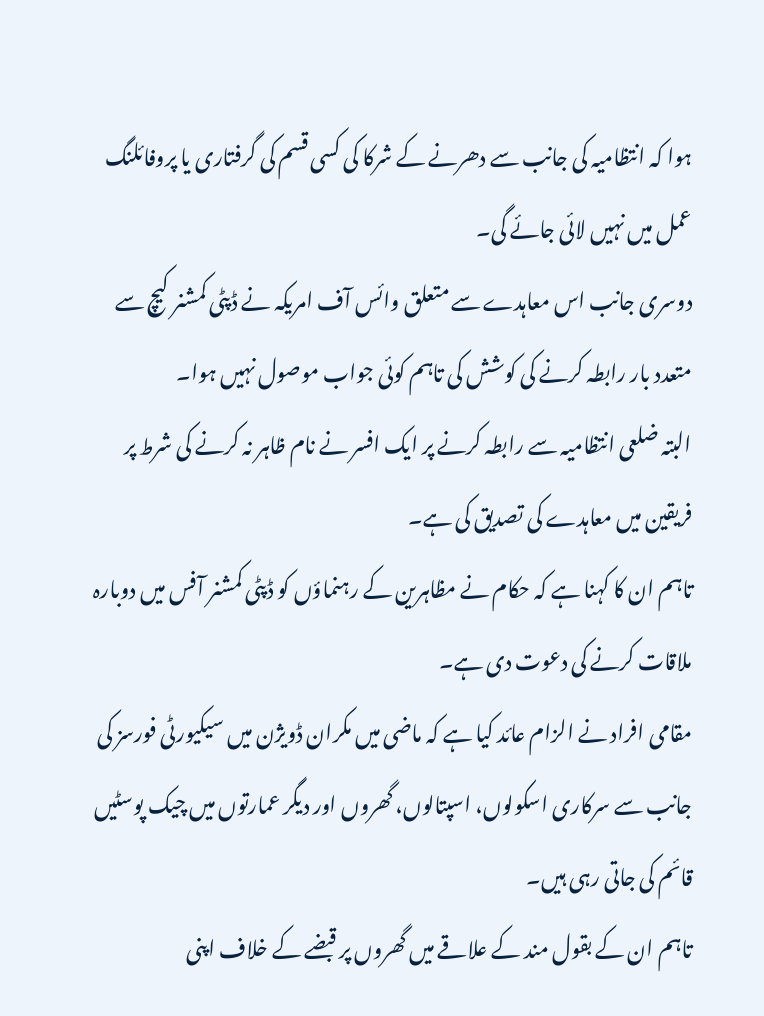ہوا کہ انتظامیہ کی جانب سے دھرنے کے شرکا کی کسی قسم کی گرفتاری یا پروفائلنگ عمل میں نہیں لائی جائے گی۔
دوسری جانب اس معاہدے سے متعلق وائس آف امریکہ نے ڈپٹی کمشنر کیچ سے متعدد بار رابطہ کرنے کی کوشش کی تاہم کوئی جواب موصول نہیں ہوا۔
البتہ ضلعی انتظامیہ سے رابطہ کرنے پر ایک افسر نے نام ظاہر نہ کرنے کی شرط پر فریقین میں معاہدے کی تصدیق کی ہے۔
تاہم ان کا کہنا ہے کہ حکام نے مظاہرین کے رہنماؤں کو ڈپٹی کمشنر آفس میں دوبارہ ملاقات کرنے کی دعوت دی ہے۔
مقامی افراد نے الزام عائد کیا ہے کہ ماضی میں مکران ڈویژن میں سیکیورٹی فورسز کی جانب سے سرکاری اسکولوں، اسپتالوں، گھروں اور دیگر عمارتوں میں چیک پوسٹیں قائم کی جاتی رہی ہیں۔
تاہم ان کے بقول مند کے علاقے میں گھروں پر قبضے کے خلاف اپنی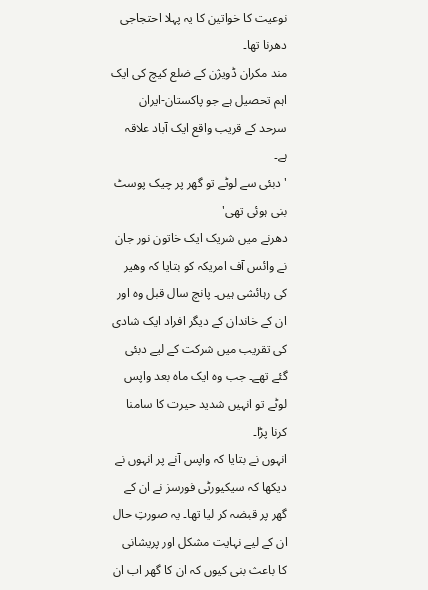نوعیت کا خواتین کا یہ پہلا احتجاجی دھرنا تھا۔
مند مکران ڈویژن کے ضلع کیچ کی ایک اہم تحصیل ہے جو پاکستان-ایران سرحد کے قریب واقع ایک آباد علاقہ ہے۔
'دبئی سے لوٹے تو گھر پر چیک پوسٹ بنی ہوئی تھی'
دھرنے میں شریک ایک خاتون نور جان نے وائس آف امریکہ کو بتایا کہ وھیر کی رہائشی ہیں۔ پانچ سال قبل وہ اور ان کے خاندان کے دیگر افراد ایک شادی کی تقریب میں شرکت کے لیے دبئی گئے تھے۔ جب وہ ایک ماہ بعد واپس لوٹے تو انہیں شدید حیرت کا سامنا کرنا پڑا۔
انہوں نے بتایا کہ واپس آنے پر انہوں نے دیکھا کہ سیکیورٹی فورسز نے ان کے گھر پر قبضہ کر لیا تھا۔ یہ صورتِ حال ان کے لیے نہایت مشکل اور پریشانی کا باعث بنی کیوں کہ ان کا گھر اب ان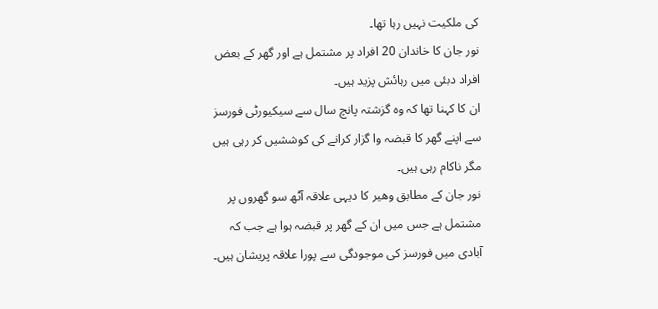کی ملکیت نہیں رہا تھا۔
نور جان کا خاندان 20 افراد پر مشتمل ہے اور گھر کے بعض افراد دبئی میں رہائش پزید ہیں۔
ان کا کہنا تھا کہ وہ گزشتہ پانچ سال سے سیکیورٹی فورسز سے اپنے گھر کا قبضہ وا گزار کرانے کی کوششیں کر رہی ہیں مگر ناکام رہی ہیں۔
نور جان کے مطابق وھیر کا دیہی علاقہ آٹھ سو گھروں پر مشتمل ہے جس میں ان کے گھر پر قبضہ ہوا ہے جب کہ آبادی میں فورسز کی موجودگی سے پورا علاقہ پریشان ہیں۔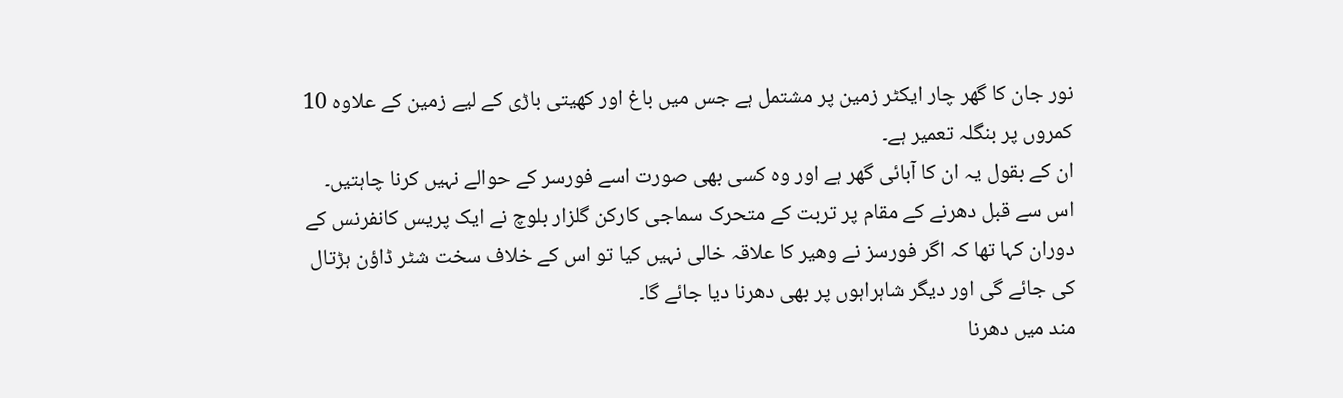نور جان کا گھر چار ایکٹر زمین پر مشتمل ہے جس میں باغ اور کھیتی باڑی کے لیے زمین کے علاوہ 10 کمروں پر بنگلہ تعمیر ہے۔
ان کے بقول یہ ان کا آبائی گھر ہے اور وہ کسی بھی صورت اسے فورسر کے حوالے نہیں کرنا چاہتیں۔
اس سے قبل دھرنے کے مقام پر تربت کے متحرک سماجی کارکن گلزار بلوچ نے ایک پریس کانفرنس کے دوران کہا تھا کہ اگر فورسز نے وھیر کا علاقہ خالی نہیں کیا تو اس کے خلاف سخت شٹر ڈاؤن ہڑتال کی جائے گی اور دیگر شاہراہوں پر بھی دھرنا دیا جائے گا۔
مند میں دھرنا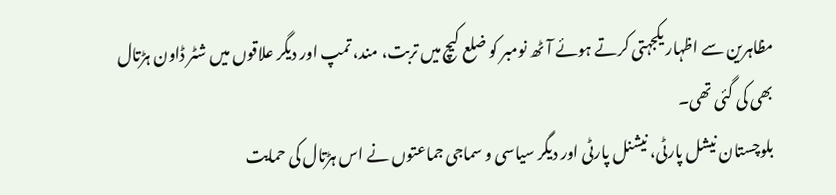مظاہرین سے اظہار یکجہتی کرتے ہوئے آٹھ نومبر کو ضلع کیچ میں تربت، مند، تمپ اور دیگر علاقوں میں شٹر ڈاون ہڑتال بھی کی گئی تھی۔
بلوچستان نیشل پارٹی، نیشنل پارٹی اور دیگر سیاسی و سماجی جماعتوں نے اس ہڑتال کی حمایت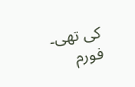کی تھی۔
فورم